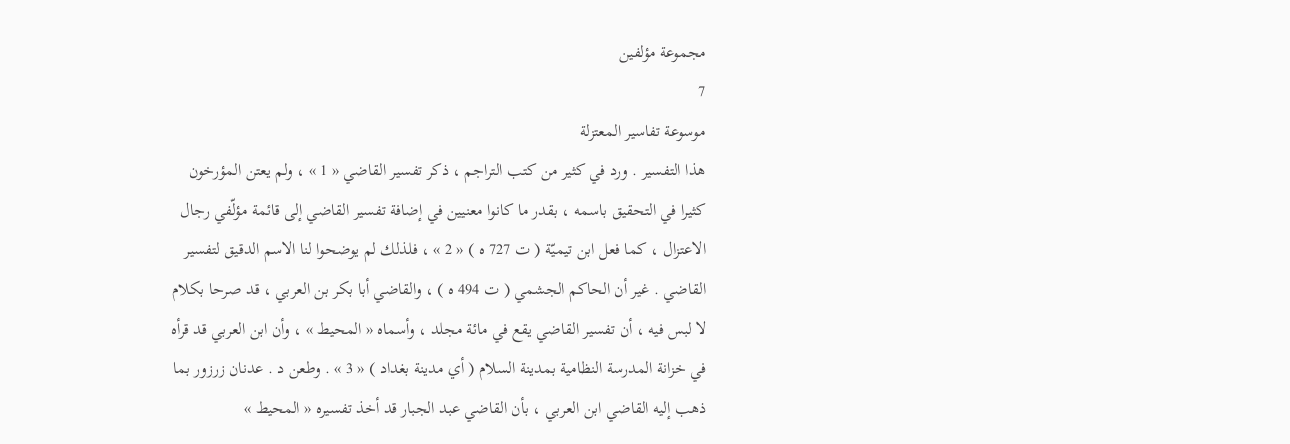مجموعة مؤلفين
7
موسوعة تفاسير المعتزلة
هذا التفسير . ورد في كثير من كتب التراجم ، ذكر تفسير القاضي « 1 » ، ولم يعتن المؤرخون كثيرا في التحقيق باسمه ، بقدر ما كانوا معنيين في إضافة تفسير القاضي إلى قائمة مؤلّفي رجال الاعتزال ، كما فعل ابن تيميّة ( ت 727 ه ) « 2 » ، فلذلك لم يوضحوا لنا الاسم الدقيق لتفسير القاضي . غير أن الحاكم الجشمي ( ت 494 ه ) ، والقاضي أبا بكر بن العربي ، قد صرحا بكلام لا لبس فيه ، أن تفسير القاضي يقع في مائة مجلد ، وأسماه « المحيط » ، وأن ابن العربي قد قرأه في خزانة المدرسة النظامية بمدينة السلام ( أي مدينة بغداد ) « 3 » . وطعن د . عدنان زرزور بما ذهب إليه القاضي ابن العربي ، بأن القاضي عبد الجبار قد أخذ تفسيره « المحيط »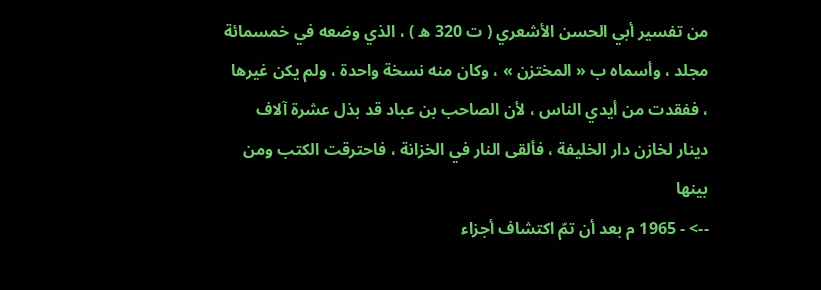من تفسير أبي الحسن الأشعري ( ت 320 ه ) ، الذي وضعه في خمسمائة مجلد ، وأسماه ب « المختزن » ، وكان منه نسخة واحدة ، ولم يكن غيرها ، ففقدت من أيدي الناس ، لأن الصاحب بن عباد قد بذل عشرة آلاف دينار لخازن دار الخليفة ، فألقى النار في الخزانة ، فاحترقت الكتب ومن بينها
--> - 1965 م بعد أن تمّ اكتشاف أجزاء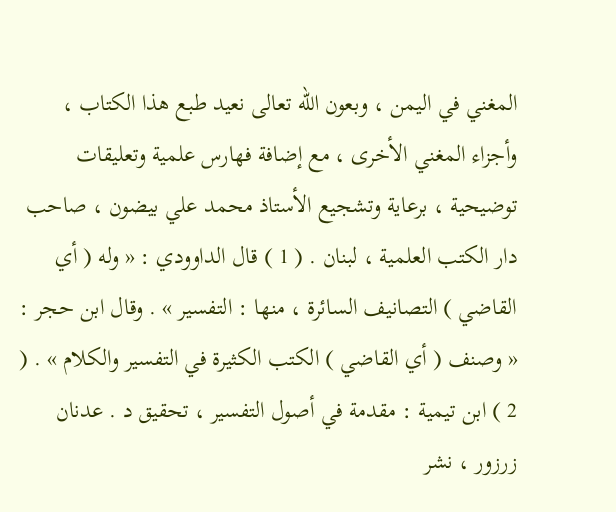المغني في اليمن ، وبعون اللّه تعالى نعيد طبع هذا الكتاب ، وأجزاء المغني الأخرى ، مع إضافة فهارس علمية وتعليقات توضيحية ، برعاية وتشجيع الأستاذ محمد علي بيضون ، صاحب دار الكتب العلمية ، لبنان . ( 1 ) قال الداوودي : « وله ( أي القاضي ) التصانيف السائرة ، منها : التفسير » . وقال ابن حجر : « وصنف ( أي القاضي ) الكتب الكثيرة في التفسير والكلام » . ( 2 ) ابن تيمية : مقدمة في أصول التفسير ، تحقيق د . عدنان زرزور ، نشر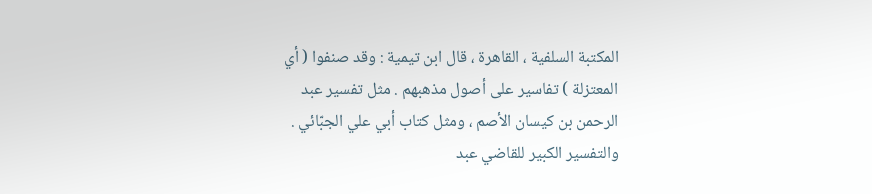المكتبة السلفية ، القاهرة ، قال ابن تيمية : وقد صنفوا ( أي المعتزلة ) تفاسير على أصول مذهبهم . مثل تفسير عبد الرحمن بن كيسان الأصم ، ومثل كتاب أبي علي الجبّائي . والتفسير الكبير للقاضي عبد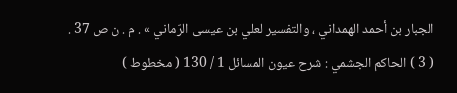الجبار بن أحمد الهمداني ، والتفسير لعلي بن عيسى الرّماني » . م . ن ص 37 . ( 3 ) الحاكم الجشمي : شرح عيون المسائل 1 / 130 ( مخطوط )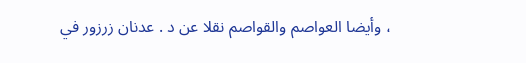، وأيضا العواصم والقواصم نقلا عن د . عدنان زرزور في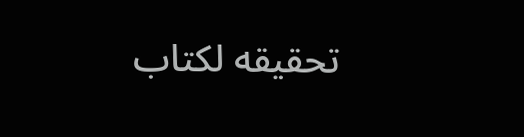تحقيقه لكتاب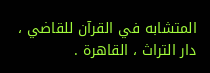المتشابه في القرآن للقاضي ، دار التراث ، القاهرة .